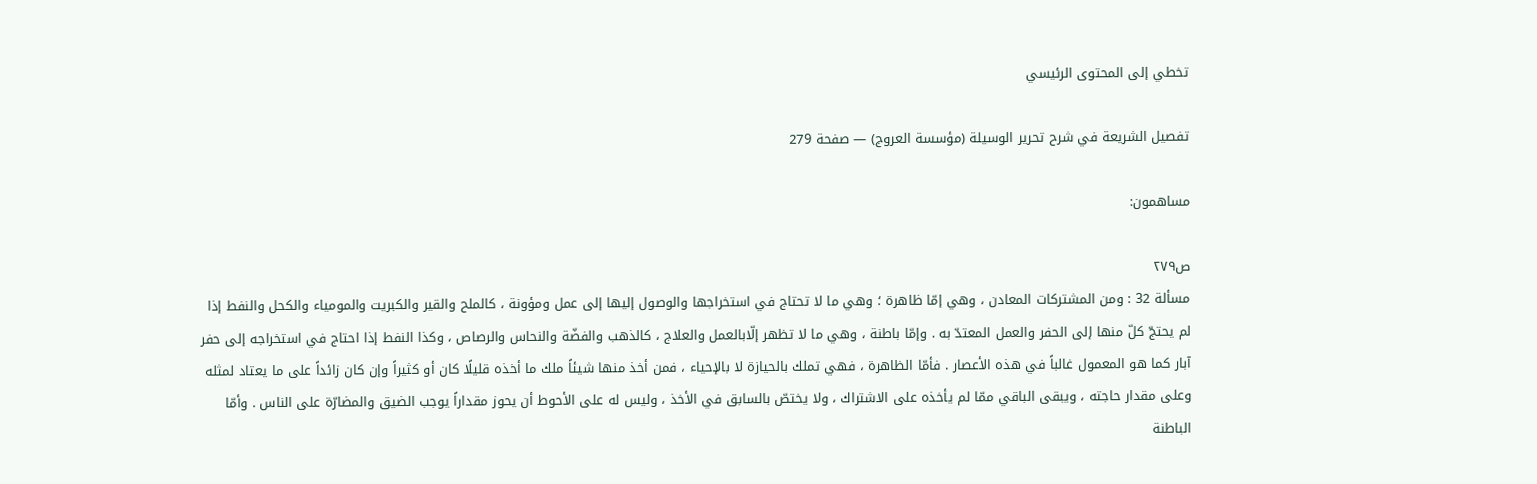تخطي إلى المحتوى الرئيسي

تفصيل الشريعة في شرح تحرير الوسيلة (مؤسسة العروج) — صفحة 279

مساهمون:

ص٢٧٩
مسألة 32 : ومن المشتركات المعادن ، وهي إمّا ظاهرة ؛ وهي ما لا تحتاج في استخراجها والوصول إليها إلى عمل ومؤونة ، كالملح والقير والكبريت والمومياء والكحل والنفط إذا لم يحتجّ كلّ منها إلى الحفر والعمل المعتدّ به . وإمّا باطنة ، وهي ما لا تظهر إلّابالعمل والعلاج ، كالذهب والفضّة والنحاس والرصاص ، وكذا النفط إذا احتاج في استخراجه إلى حفر آبار كما هو المعمول غالباً في هذه الأعصار . فأمّا الظاهرة ، فهي تملك بالحيازة لا بالإحياء ، فمن أخذ منها شيئاً ملك ما أخذه قليلًا كان أو كثيراً وإن كان زائداً على ما يعتاد لمثله وعلى مقدار حاجته ، ويبقى الباقي ممّا لم يأخذه على الاشتراك ، ولا يختصّ بالسابق في الأخذ ، وليس له على الأحوط أن يحوز مقداراً يوجب الضيق والمضارّة على الناس . وأمّا الباطنة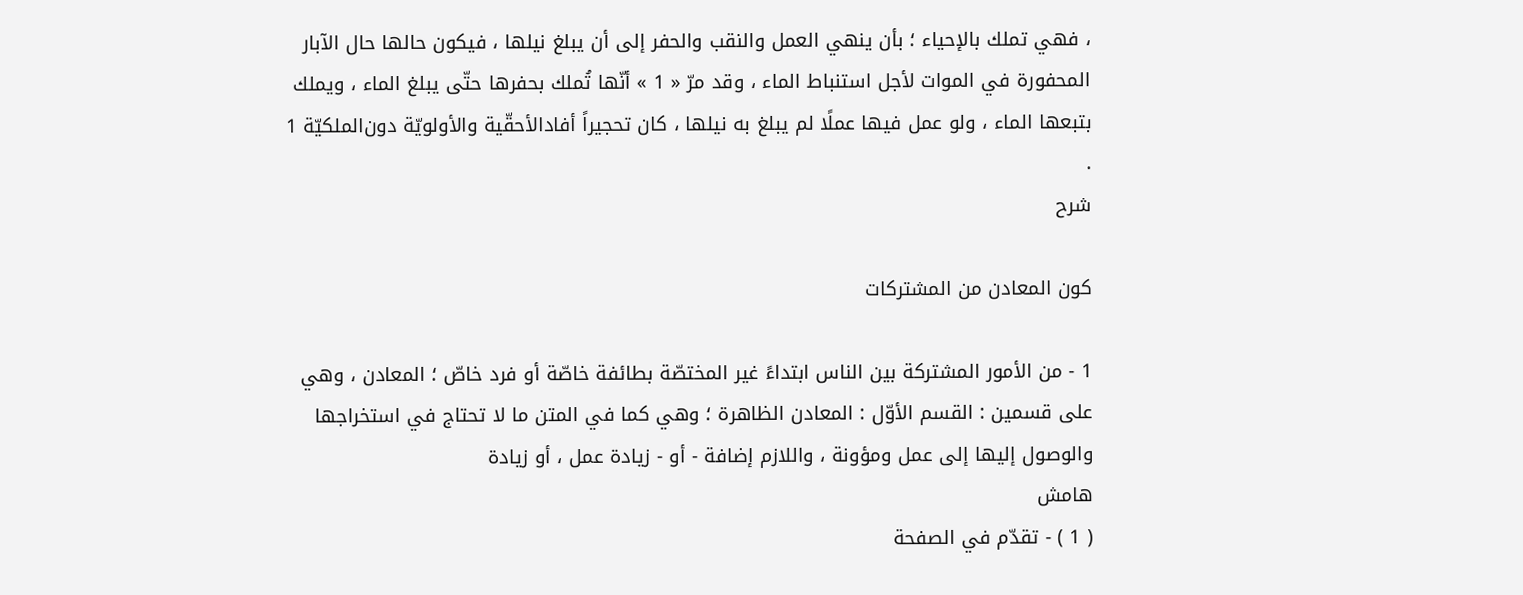، فهي تملك بالإحياء ؛ بأن ينهي العمل والنقب والحفر إلى أن يبلغ نيلها ، فيكون حالها حال الآبار المحفورة في الموات لأجل استنباط الماء ، وقد مرّ « 1 » أنّها تُملك بحفرها حتّى يبلغ الماء ، ويملك بتبعها الماء ، ولو عمل فيها عملًا لم يبلغ به نيلها ، كان تحجيراً أفادالأحقّية والأولويّة دون‌الملكيّة 1 .
شرح

كون المعادن من المشتركات

1 - من الأمور المشتركة بين الناس ابتداءً غير المختصّة بطائفة خاصّة أو فرد خاصّ ؛ المعادن ، وهي على قسمين : القسم الأوّل : المعادن الظاهرة ؛ وهي كما في المتن ما لا تحتاج في استخراجها والوصول إليها إلى عمل ومؤونة ، واللازم إضافة - أو - زيادة عمل ، أو زيادة
هامش
( 1 ) - تقدّم في الصفحة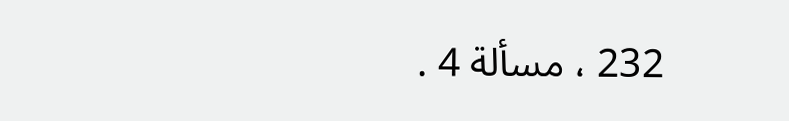232 ، مسألة 4 .